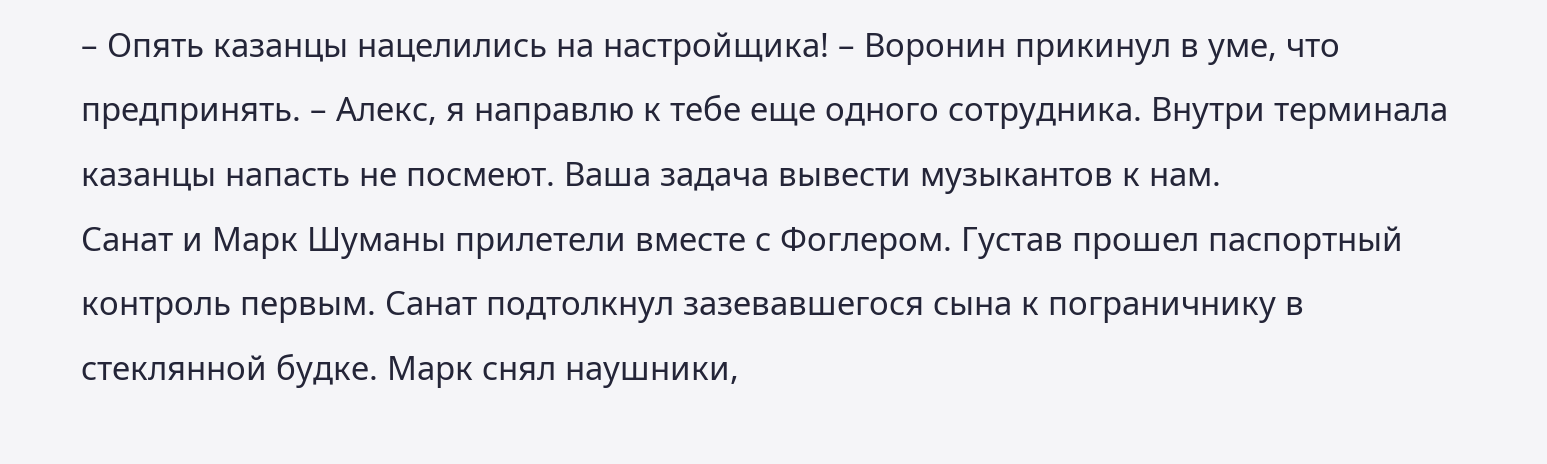– Опять казанцы нацелились на настройщика! – Воронин прикинул в уме, что предпринять. – Алекс, я направлю к тебе еще одного сотрудника. Внутри терминала казанцы напасть не посмеют. Ваша задача вывести музыкантов к нам.
Санат и Марк Шуманы прилетели вместе с Фоглером. Густав прошел паспортный контроль первым. Санат подтолкнул зазевавшегося сына к пограничнику в стеклянной будке. Марк снял наушники,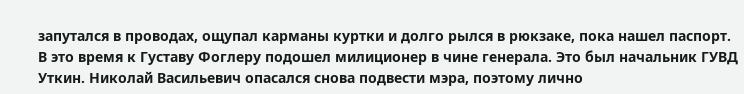запутался в проводах, ощупал карманы куртки и долго рылся в рюкзаке, пока нашел паспорт.
В это время к Густаву Фоглеру подошел милиционер в чине генерала. Это был начальник ГУВД Уткин. Николай Васильевич опасался снова подвести мэра, поэтому лично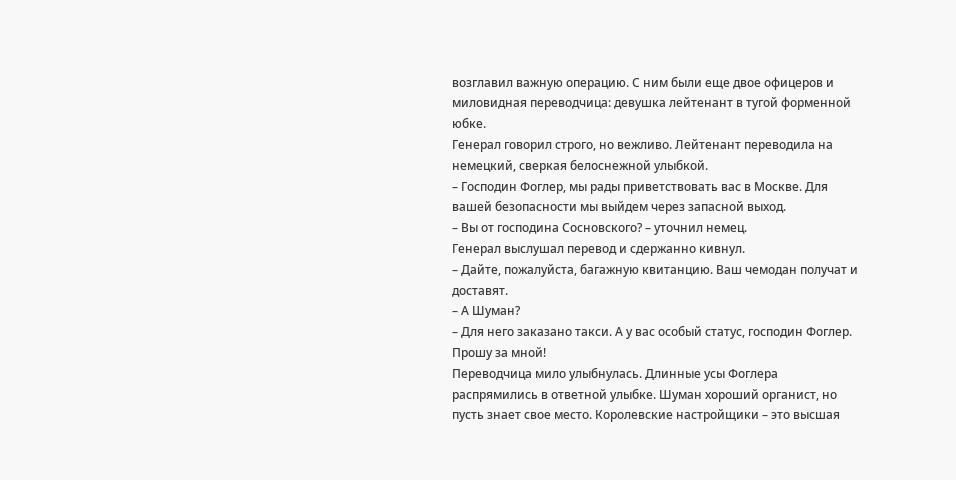возглавил важную операцию. С ним были еще двое офицеров и миловидная переводчица: девушка лейтенант в тугой форменной юбке.
Генерал говорил строго, но вежливо. Лейтенант переводила на немецкий, сверкая белоснежной улыбкой.
– Господин Фоглер, мы рады приветствовать вас в Москве. Для вашей безопасности мы выйдем через запасной выход.
– Вы от господина Сосновского? – уточнил немец.
Генерал выслушал перевод и сдержанно кивнул.
– Дайте, пожалуйста, багажную квитанцию. Ваш чемодан получат и доставят.
– А Шуман?
– Для него заказано такси. А у вас особый статус, господин Фоглер. Прошу за мной!
Переводчица мило улыбнулась. Длинные усы Фоглера распрямились в ответной улыбке. Шуман хороший органист, но пусть знает свое место. Королевские настройщики – это высшая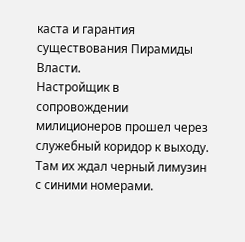каста и гарантия существования Пирамиды Власти.
Настройщик в сопровождении милиционеров прошел через служебный коридор к выходу. Там их ждал черный лимузин с синими номерами.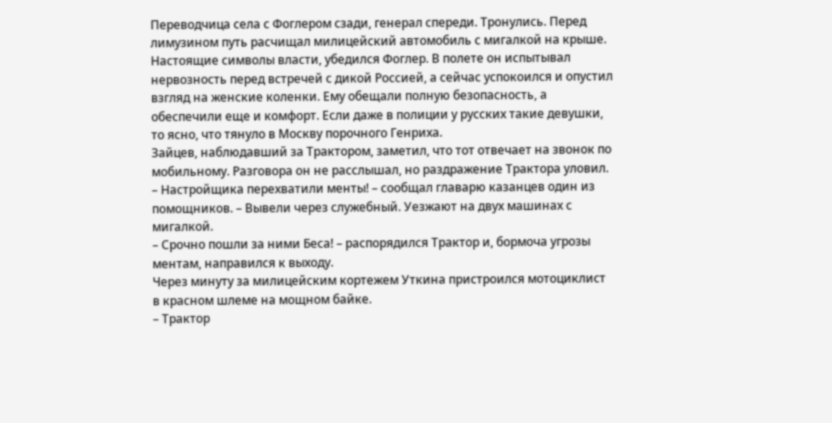Переводчица села с Фоглером сзади, генерал спереди. Тронулись. Перед лимузином путь расчищал милицейский автомобиль с мигалкой на крыше.
Настоящие символы власти, убедился Фоглер. В полете он испытывал нервозность перед встречей с дикой Россией, а сейчас успокоился и опустил взгляд на женские коленки. Ему обещали полную безопасность, а обеспечили еще и комфорт. Если даже в полиции у русских такие девушки, то ясно, что тянуло в Москву порочного Генриха.
Зайцев, наблюдавший за Трактором, заметил, что тот отвечает на звонок по мобильному. Разговора он не расслышал, но раздражение Трактора уловил.
– Настройщика перехватили менты! – сообщал главарю казанцев один из помощников. – Вывели через служебный. Уезжают на двух машинах с мигалкой.
– Срочно пошли за ними Беса! – распорядился Трактор и, бормоча угрозы ментам, направился к выходу.
Через минуту за милицейским кортежем Уткина пристроился мотоциклист в красном шлеме на мощном байке.
– Трактор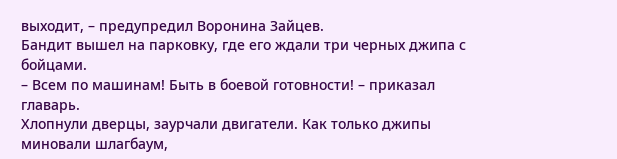выходит, – предупредил Воронина Зайцев.
Бандит вышел на парковку, где его ждали три черных джипа с бойцами.
– Всем по машинам! Быть в боевой готовности! – приказал главарь.
Хлопнули дверцы, заурчали двигатели. Как только джипы миновали шлагбаум,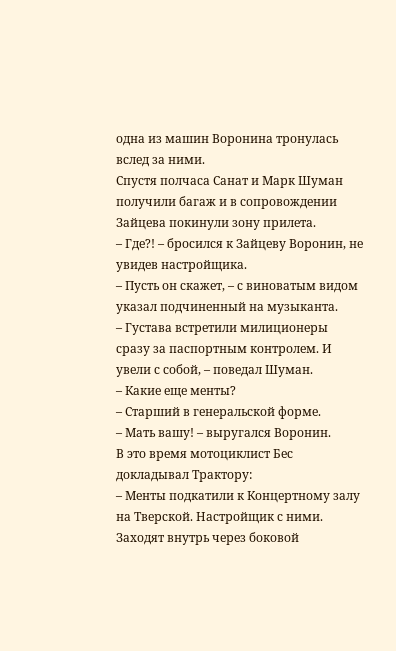одна из машин Воронина тронулась вслед за ними.
Спустя полчаса Санат и Марк Шуман получили багаж и в сопровождении Зайцева покинули зону прилета.
– Где?! – бросился к Зайцеву Воронин, не увидев настройщика.
– Пусть он скажет, – с виноватым видом указал подчиненный на музыканта.
– Густава встретили милиционеры сразу за паспортным контролем. И увели с собой, – поведал Шуман.
– Какие еще менты?
– Старший в генеральской форме.
– Мать вашу! – выругался Воронин.
В это время мотоциклист Бес докладывал Трактору:
– Менты подкатили к Концертному залу на Тверской. Настройщик с ними. Заходят внутрь через боковой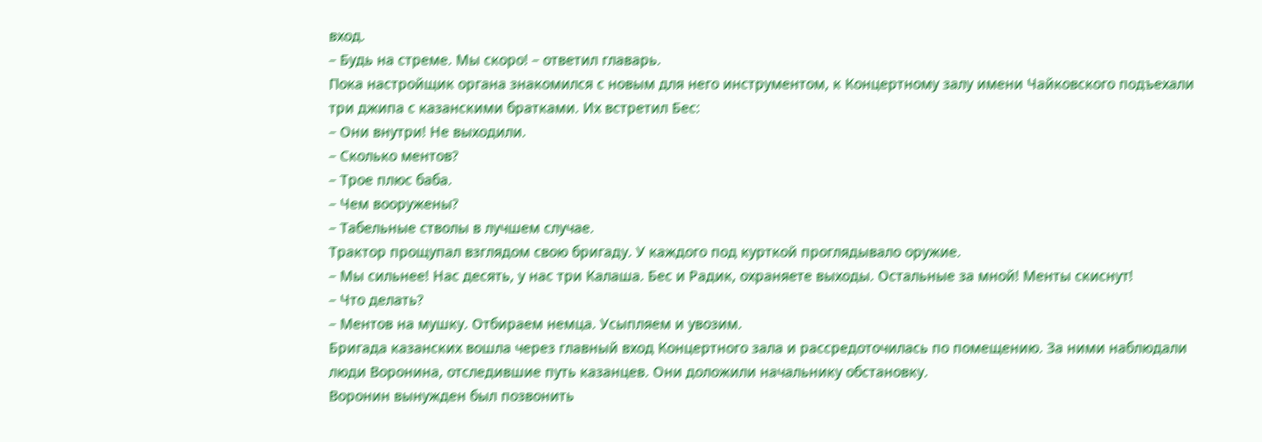вход.
– Будь на стреме. Мы скоро! – ответил главарь.
Пока настройщик органа знакомился с новым для него инструментом, к Концертному залу имени Чайковского подъехали три джипа с казанскими братками. Их встретил Бес:
– Они внутри! Не выходили.
– Сколько ментов?
– Трое плюс баба.
– Чем вооружены?
– Табельные стволы в лучшем случае.
Трактор прощупал взглядом свою бригаду. У каждого под курткой проглядывало оружие.
– Мы сильнее! Нас десять, у нас три Калаша. Бес и Радик, охраняете выходы. Остальные за мной! Менты скиснут!
– Что делать?
– Ментов на мушку. Отбираем немца. Усыпляем и увозим.
Бригада казанских вошла через главный вход Концертного зала и рассредоточилась по помещению. За ними наблюдали люди Воронина, отследившие путь казанцев. Они доложили начальнику обстановку.
Воронин вынужден был позвонить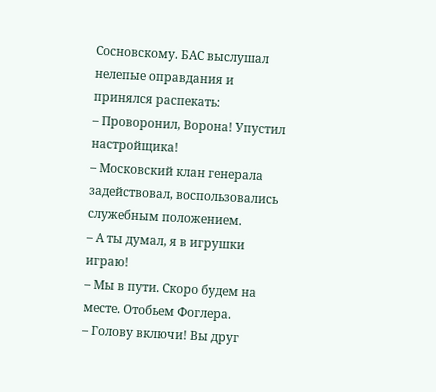Сосновскому. БАС выслушал нелепые оправдания и принялся распекать:
– Проворонил, Ворона! Упустил настройщика!
– Московский клан генерала задействовал, воспользовались служебным положением.
– А ты думал, я в игрушки играю!
– Мы в пути. Скоро будем на месте. Отобьем Фоглера.
– Голову включи! Вы друг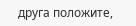друга положите,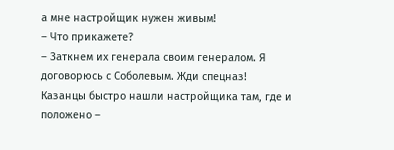а мне настройщик нужен живым!
– Что прикажете?
– Заткнем их генерала своим генералом. Я договорюсь с Соболевым. Жди спецназ!
Казанцы быстро нашли настройщика там, где и положено –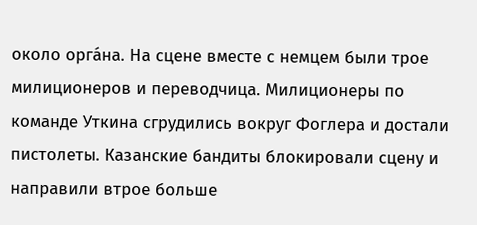около орга́на. На сцене вместе с немцем были трое милиционеров и переводчица. Милиционеры по команде Уткина сгрудились вокруг Фоглера и достали пистолеты. Казанские бандиты блокировали сцену и направили втрое больше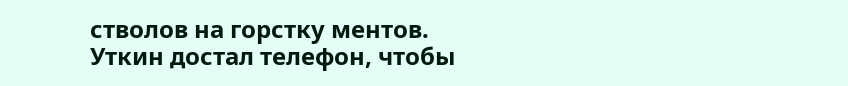стволов на горстку ментов.
Уткин достал телефон, чтобы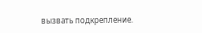вызвать подкрепление.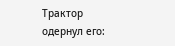Трактор одернул его: